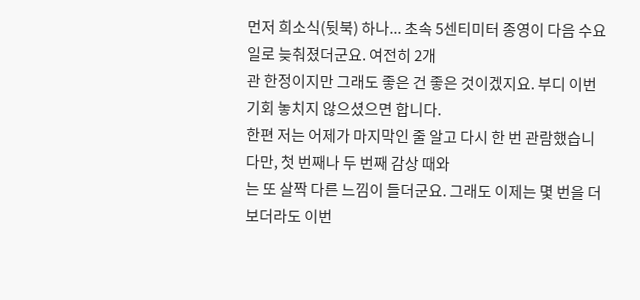먼저 희소식(뒷북) 하나... 초속 5센티미터 종영이 다음 수요일로 늦춰졌더군요. 여전히 2개
관 한정이지만 그래도 좋은 건 좋은 것이겠지요. 부디 이번 기회 놓치지 않으셨으면 합니다.
한편 저는 어제가 마지막인 줄 알고 다시 한 번 관람했습니다만, 첫 번째나 두 번째 감상 때와
는 또 살짝 다른 느낌이 들더군요. 그래도 이제는 몇 번을 더 보더라도 이번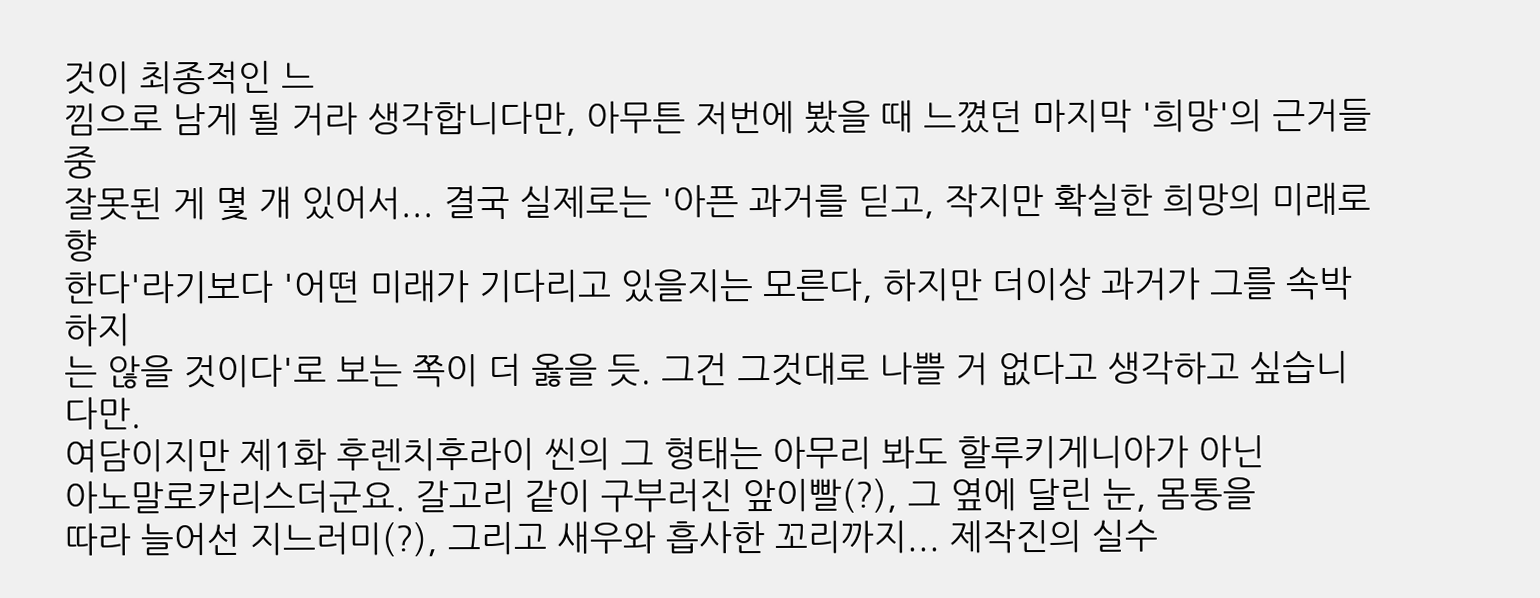것이 최종적인 느
낌으로 남게 될 거라 생각합니다만, 아무튼 저번에 봤을 때 느꼈던 마지막 '희망'의 근거들 중
잘못된 게 몇 개 있어서... 결국 실제로는 '아픈 과거를 딛고, 작지만 확실한 희망의 미래로 향
한다'라기보다 '어떤 미래가 기다리고 있을지는 모른다, 하지만 더이상 과거가 그를 속박하지
는 않을 것이다'로 보는 쪽이 더 옳을 듯. 그건 그것대로 나쁠 거 없다고 생각하고 싶습니다만.
여담이지만 제1화 후렌치후라이 씬의 그 형태는 아무리 봐도 할루키게니아가 아닌
아노말로카리스더군요. 갈고리 같이 구부러진 앞이빨(?), 그 옆에 달린 눈, 몸통을
따라 늘어선 지느러미(?), 그리고 새우와 흡사한 꼬리까지... 제작진의 실수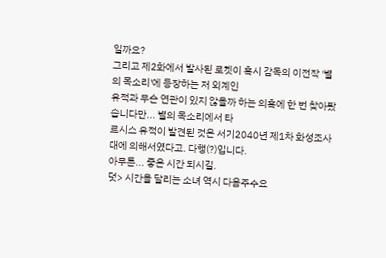일까요?
그리고 제2화에서 발사된 로켓이 혹시 감독의 이전작 '별의 목소리'에 등장하는 저 외계인
유적과 무슨 연관이 있지 않을까 하는 의혹에 한 번 찾아봤습니다만... 별의 목소리에서 타
르시스 유적이 발견된 것은 서기2040년 제1차 화성조사대에 의해서였다고. 다행(?)입니다.
아무튼... 좋은 시간 되시길.
덧> 시간을 달리는 소녀 역시 다음주수요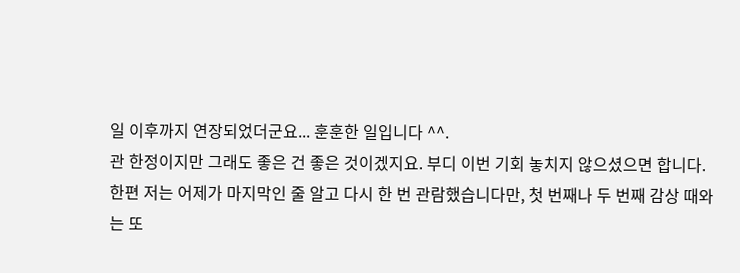일 이후까지 연장되었더군요... 훈훈한 일입니다 ^^.
관 한정이지만 그래도 좋은 건 좋은 것이겠지요. 부디 이번 기회 놓치지 않으셨으면 합니다.
한편 저는 어제가 마지막인 줄 알고 다시 한 번 관람했습니다만, 첫 번째나 두 번째 감상 때와
는 또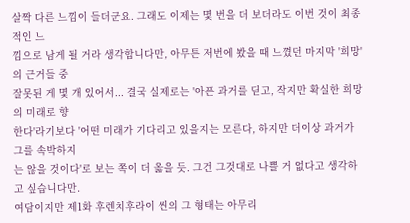살짝 다른 느낌이 들더군요. 그래도 이제는 몇 번을 더 보더라도 이번 것이 최종적인 느
낌으로 남게 될 거라 생각합니다만, 아무튼 저번에 봤을 때 느꼈던 마지막 '희망'의 근거들 중
잘못된 게 몇 개 있어서... 결국 실제로는 '아픈 과거를 딛고, 작지만 확실한 희망의 미래로 향
한다'라기보다 '어떤 미래가 기다리고 있을지는 모른다, 하지만 더이상 과거가 그를 속박하지
는 않을 것이다'로 보는 쪽이 더 옳을 듯. 그건 그것대로 나쁠 거 없다고 생각하고 싶습니다만.
여담이지만 제1화 후렌치후라이 씬의 그 형태는 아무리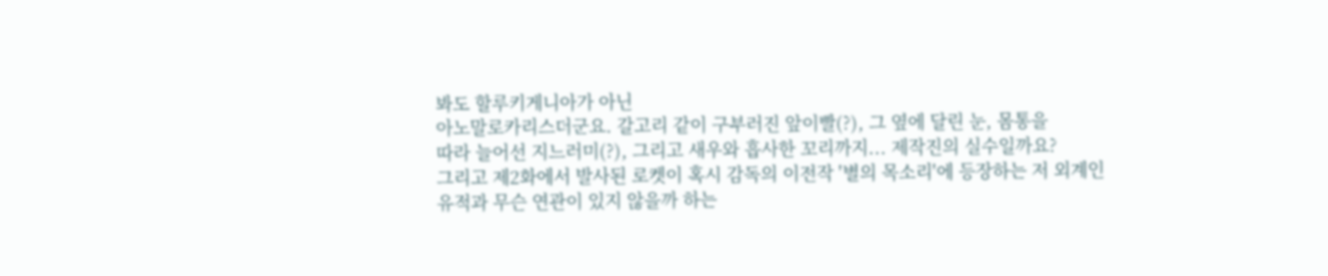봐도 할루키게니아가 아닌
아노말로카리스더군요. 갈고리 같이 구부러진 앞이빨(?), 그 옆에 달린 눈, 몸통을
따라 늘어선 지느러미(?), 그리고 새우와 흡사한 꼬리까지... 제작진의 실수일까요?
그리고 제2화에서 발사된 로켓이 혹시 감독의 이전작 '별의 목소리'에 등장하는 저 외계인
유적과 무슨 연관이 있지 않을까 하는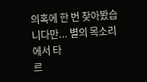의혹에 한 번 찾아봤습니다만... 별의 목소리에서 타
르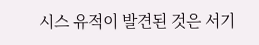시스 유적이 발견된 것은 서기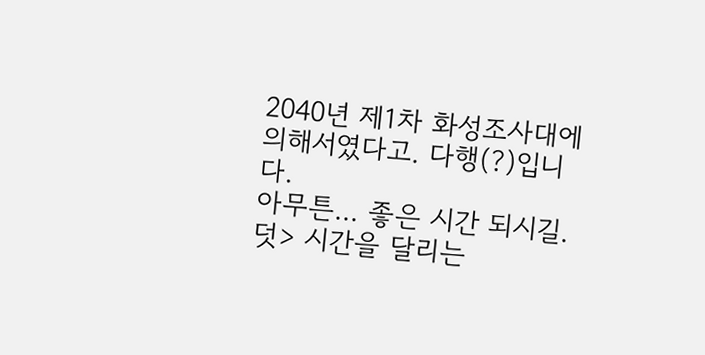2040년 제1차 화성조사대에 의해서였다고. 다행(?)입니다.
아무튼... 좋은 시간 되시길.
덧> 시간을 달리는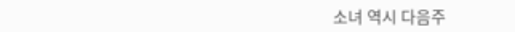소녀 역시 다음주